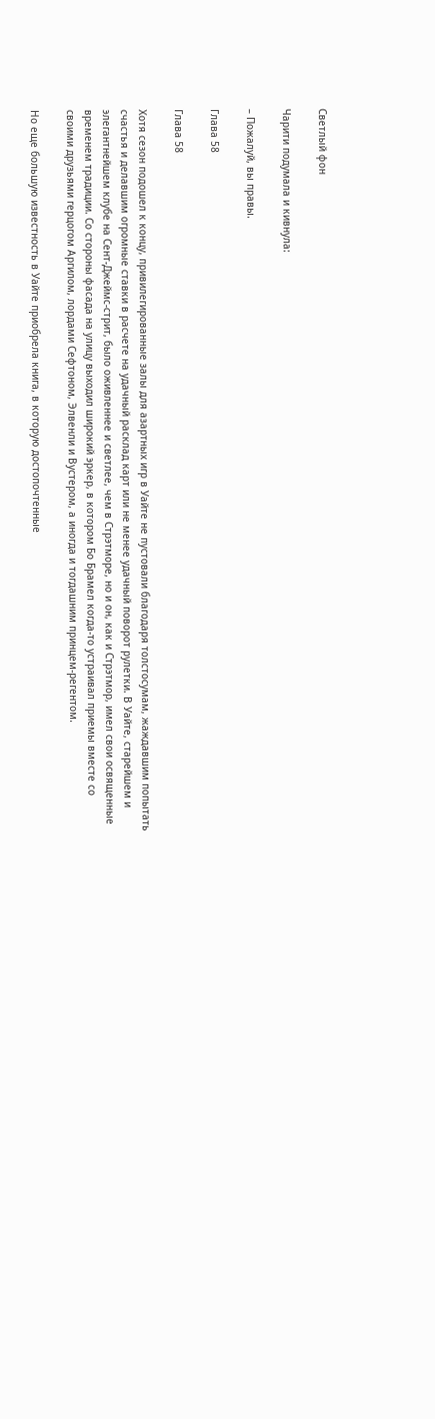Светлый фон

Чарити подумала и кивнула:

– Пожалуй, вы правы.

Глава 58

Глава 58

Хотя сезон подошел к концу, привилегированные залы для азартных игр в Уайте не пустовали благодаря толстосумам, жаждавшим попытать счастья и делавшим огромные ставки в расчете на удачный расклад карт или не менее удачный поворот рулетки. В Уайте, старейшем и элегантнейшем клубе на Сент-Джеймс-стрит, было оживленнее и светлее, чем в Стрэтморе, но и он, как и Стрэтмор, имел свои освященные временем традиции. Со стороны фасада на улицу выходил широкий эркер, в котором Бо Брамел когда-то устраивал приемы вместе со своими друзьями герцогом Аргилом, лордами Сефтоном, Элвенли и Вустером, а иногда и тогдашним принцем-регентом.

Но еще большую известность в Уайте приобрела книга, в которую достопочтенные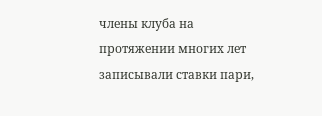члены клуба на протяжении многих лет записывали ставки пари,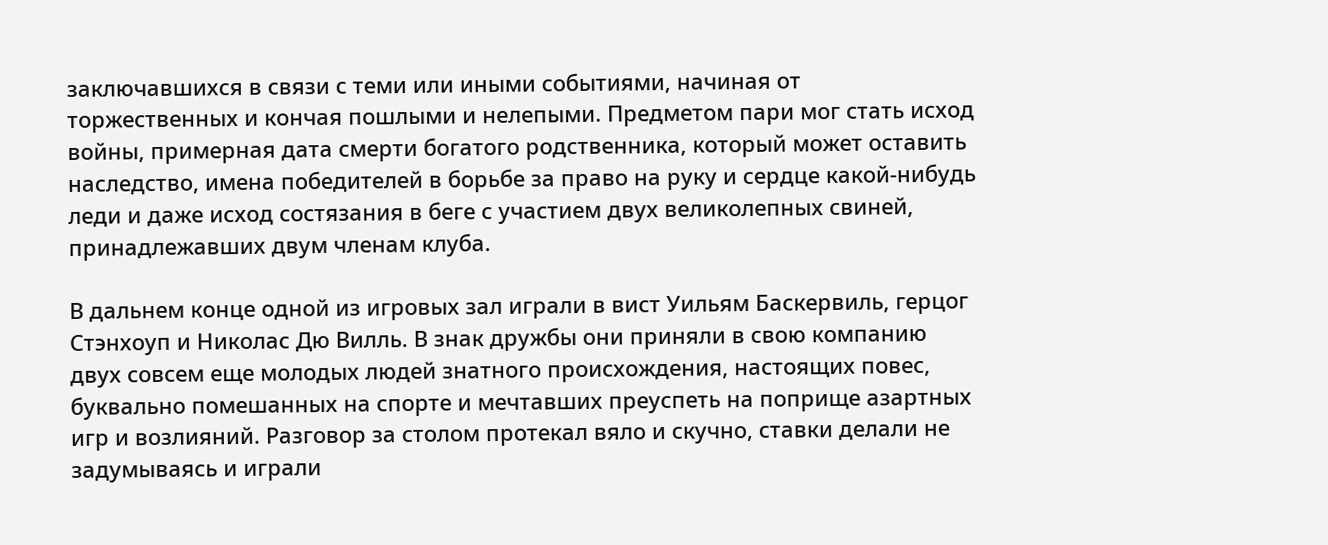заключавшихся в связи с теми или иными событиями, начиная от торжественных и кончая пошлыми и нелепыми. Предметом пари мог стать исход войны, примерная дата смерти богатого родственника, который может оставить наследство, имена победителей в борьбе за право на руку и сердце какой-нибудь леди и даже исход состязания в беге с участием двух великолепных свиней, принадлежавших двум членам клуба.

В дальнем конце одной из игровых зал играли в вист Уильям Баскервиль, герцог Стэнхоуп и Николас Дю Вилль. В знак дружбы они приняли в свою компанию двух совсем еще молодых людей знатного происхождения, настоящих повес, буквально помешанных на спорте и мечтавших преуспеть на поприще азартных игр и возлияний. Разговор за столом протекал вяло и скучно, ставки делали не задумываясь и играли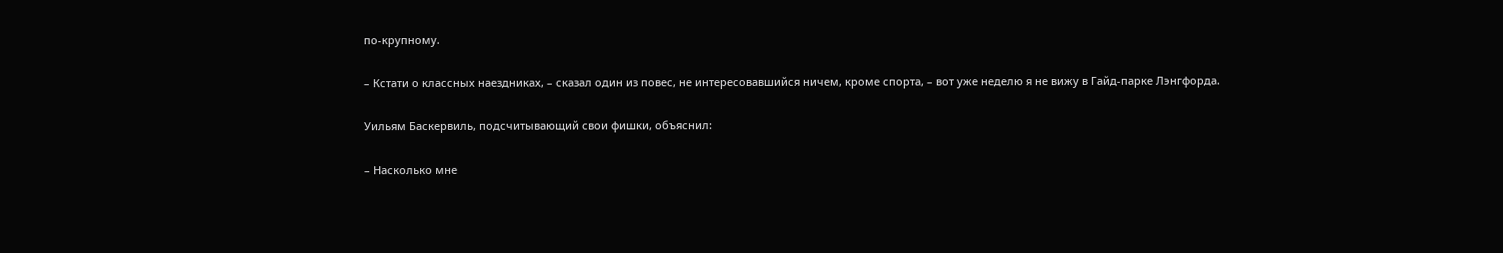по-крупному.

– Кстати о классных наездниках, – сказал один из повес, не интересовавшийся ничем, кроме спорта, – вот уже неделю я не вижу в Гайд-парке Лэнгфорда.

Уильям Баскервиль, подсчитывающий свои фишки, объяснил:

– Насколько мне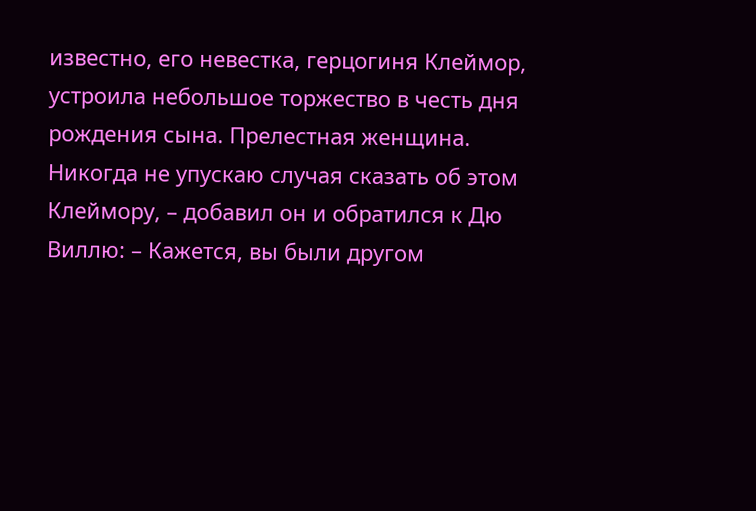известно, его невестка, герцогиня Клеймор, устроила небольшое торжество в честь дня рождения сына. Прелестная женщина. Никогда не упускаю случая сказать об этом Клеймору, – добавил он и обратился к Дю Виллю: – Кажется, вы были другом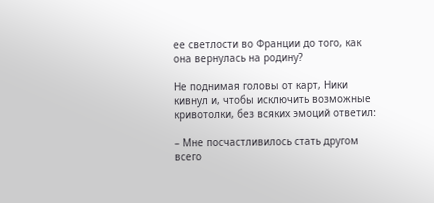ее светлости во Франции до того, как она вернулась на родину?

Не поднимая головы от карт, Ники кивнул и, чтобы исключить возможные кривотолки, без всяких эмоций ответил:

– Мне посчастливилось стать другом всего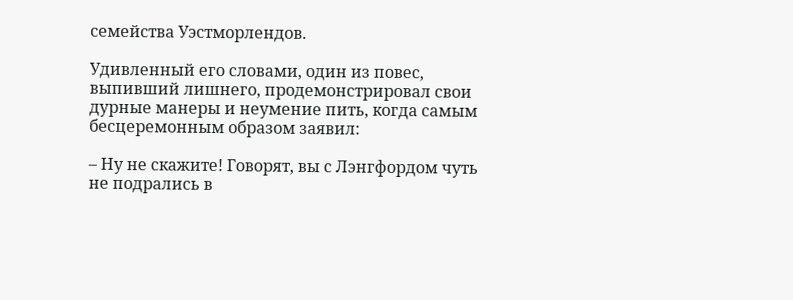семейства Уэстморлендов.

Удивленный его словами, один из повес, выпивший лишнего, продемонстрировал свои дурные манеры и неумение пить, когда самым бесцеремонным образом заявил:

– Ну не скажите! Говорят, вы с Лэнгфордом чуть не подрались в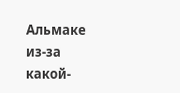Альмаке из-за какой-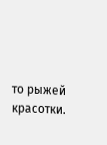то рыжей красотки.